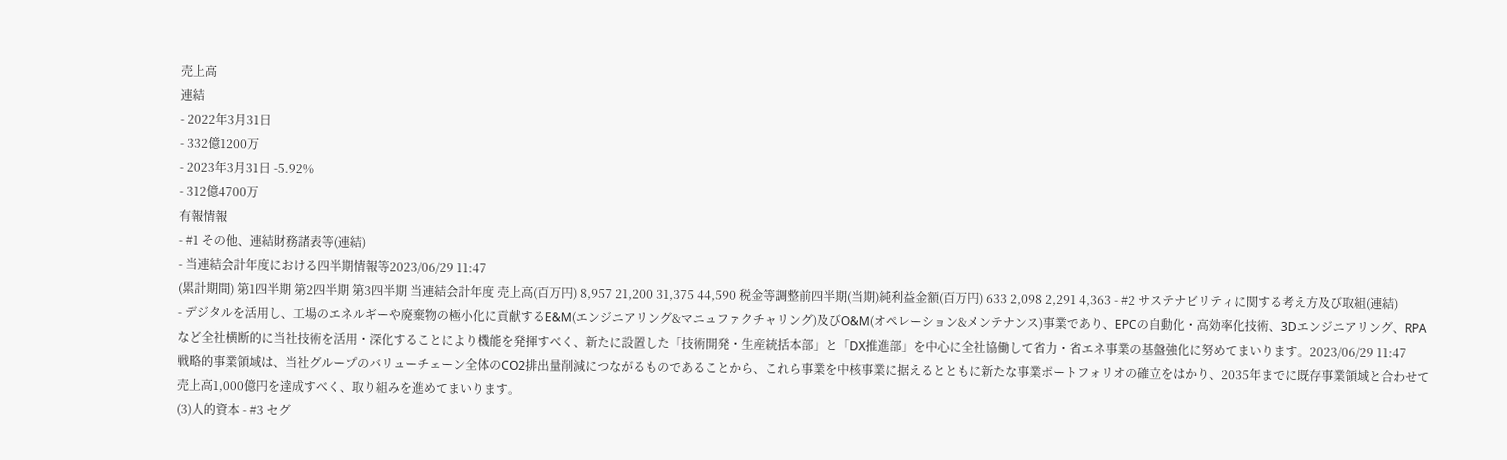売上高
連結
- 2022年3月31日
- 332億1200万
- 2023年3月31日 -5.92%
- 312億4700万
有報情報
- #1 その他、連結財務諸表等(連結)
- 当連結会計年度における四半期情報等2023/06/29 11:47
(累計期間) 第1四半期 第2四半期 第3四半期 当連結会計年度 売上高(百万円) 8,957 21,200 31,375 44,590 税金等調整前四半期(当期)純利益金額(百万円) 633 2,098 2,291 4,363 - #2 サステナビリティに関する考え方及び取組(連結)
- デジタルを活用し、工場のエネルギーや廃棄物の極小化に貢献するE&M(エンジニアリング&マニュファクチャリング)及びO&M(オペレーション&メンテナンス)事業であり、EPCの自動化・高効率化技術、3Dエンジニアリング、RPAなど全社横断的に当社技術を活用・深化することにより機能を発揮すべく、新たに設置した「技術開発・生産統括本部」と「DX推進部」を中心に全社協働して省力・省エネ事業の基盤強化に努めてまいります。2023/06/29 11:47
戦略的事業領域は、当社グループのバリューチェーン全体のCO2排出量削減につながるものであることから、これら事業を中核事業に据えるとともに新たな事業ポートフォリオの確立をはかり、2035年までに既存事業領域と合わせて売上高1,000億円を達成すべく、取り組みを進めてまいります。
(3)人的資本 - #3 セグ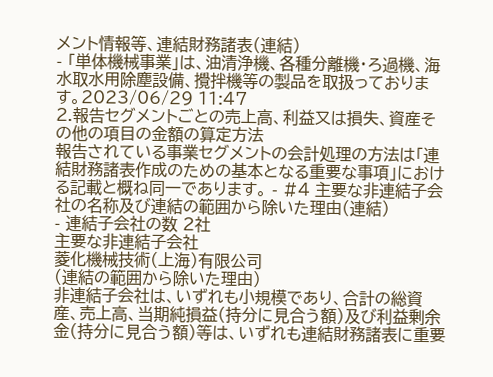メント情報等、連結財務諸表(連結)
- 「単体機械事業」は、油清浄機、各種分離機・ろ過機、海水取水用除塵設備、攪拌機等の製品を取扱っております。2023/06/29 11:47
2.報告セグメントごとの売上高、利益又は損失、資産その他の項目の金額の算定方法
報告されている事業セグメントの会計処理の方法は「連結財務諸表作成のための基本となる重要な事項」における記載と概ね同一であります。 - #4 主要な非連結子会社の名称及び連結の範囲から除いた理由(連結)
- 連結子会社の数 2社
主要な非連結子会社
菱化機械技術(上海)有限公司
(連結の範囲から除いた理由)
非連結子会社は、いずれも小規模であり、合計の総資産、売上高、当期純損益(持分に見合う額)及び利益剰余金(持分に見合う額)等は、いずれも連結財務諸表に重要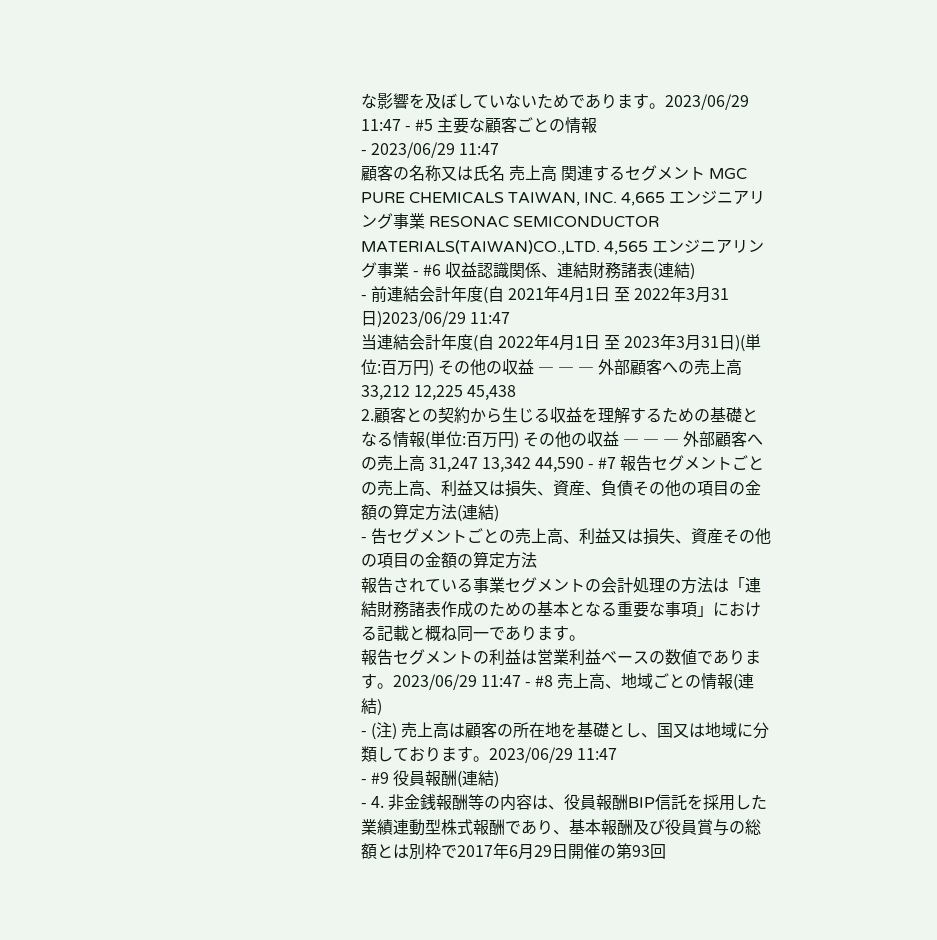な影響を及ぼしていないためであります。2023/06/29 11:47 - #5 主要な顧客ごとの情報
- 2023/06/29 11:47
顧客の名称又は氏名 売上高 関連するセグメント MGC PURE CHEMICALS TAIWAN, INC. 4,665 エンジニアリング事業 RESONAC SEMICONDUCTOR MATERIALS(TAIWAN)CO.,LTD. 4,565 エンジニアリング事業 - #6 収益認識関係、連結財務諸表(連結)
- 前連結会計年度(自 2021年4月1日 至 2022年3月31日)2023/06/29 11:47
当連結会計年度(自 2022年4月1日 至 2023年3月31日)(単位:百万円) その他の収益 ― ― ― 外部顧客への売上高 33,212 12,225 45,438
2.顧客との契約から生じる収益を理解するための基礎となる情報(単位:百万円) その他の収益 ― ― ― 外部顧客への売上高 31,247 13,342 44,590 - #7 報告セグメントごとの売上高、利益又は損失、資産、負債その他の項目の金額の算定方法(連結)
- 告セグメントごとの売上高、利益又は損失、資産その他の項目の金額の算定方法
報告されている事業セグメントの会計処理の方法は「連結財務諸表作成のための基本となる重要な事項」における記載と概ね同一であります。
報告セグメントの利益は営業利益ベースの数値であります。2023/06/29 11:47 - #8 売上高、地域ごとの情報(連結)
- (注) 売上高は顧客の所在地を基礎とし、国又は地域に分類しております。2023/06/29 11:47
- #9 役員報酬(連結)
- 4. 非金銭報酬等の内容は、役員報酬BIP信託を採用した業績連動型株式報酬であり、基本報酬及び役員賞与の総額とは別枠で2017年6月29日開催の第93回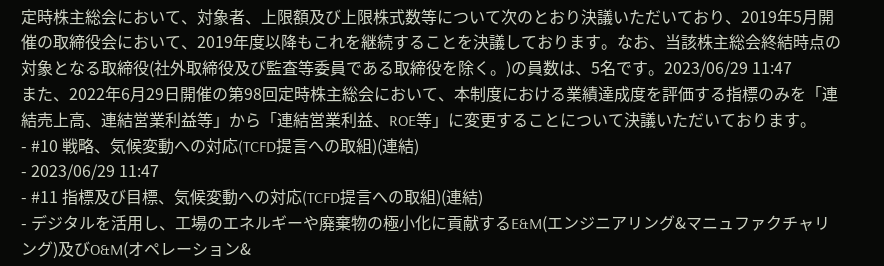定時株主総会において、対象者、上限額及び上限株式数等について次のとおり決議いただいており、2019年5月開催の取締役会において、2019年度以降もこれを継続することを決議しております。なお、当該株主総会終結時点の対象となる取締役(社外取締役及び監査等委員である取締役を除く。)の員数は、5名です。2023/06/29 11:47
また、2022年6月29日開催の第98回定時株主総会において、本制度における業績達成度を評価する指標のみを「連結売上高、連結営業利益等」から「連結営業利益、ROE等」に変更することについて決議いただいております。
- #10 戦略、気候変動への対応(TCFD提言への取組)(連結)
- 2023/06/29 11:47
- #11 指標及び目標、気候変動への対応(TCFD提言への取組)(連結)
- デジタルを活用し、工場のエネルギーや廃棄物の極小化に貢献するE&M(エンジニアリング&マニュファクチャリング)及びO&M(オペレーション&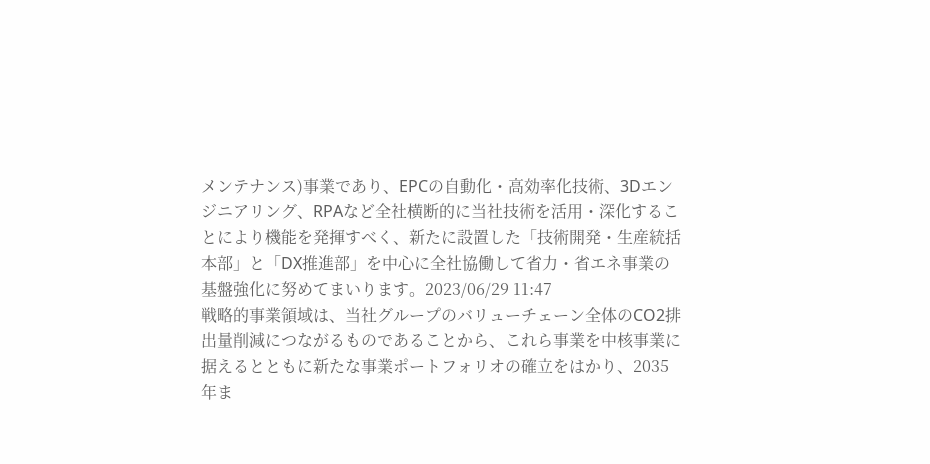メンテナンス)事業であり、EPCの自動化・高効率化技術、3Dエンジニアリング、RPAなど全社横断的に当社技術を活用・深化することにより機能を発揮すべく、新たに設置した「技術開発・生産統括本部」と「DX推進部」を中心に全社協働して省力・省エネ事業の基盤強化に努めてまいります。2023/06/29 11:47
戦略的事業領域は、当社グループのバリューチェーン全体のCO2排出量削減につながるものであることから、これら事業を中核事業に据えるとともに新たな事業ポートフォリオの確立をはかり、2035年ま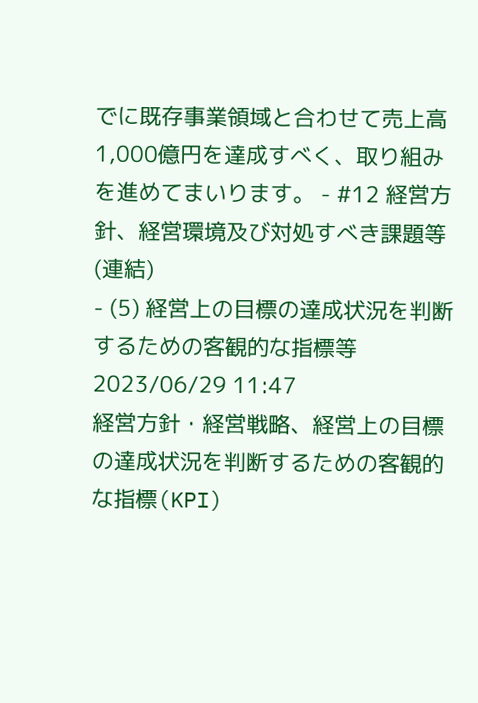でに既存事業領域と合わせて売上高1,000億円を達成すべく、取り組みを進めてまいります。 - #12 経営方針、経営環境及び対処すべき課題等(連結)
- (5) 経営上の目標の達成状況を判断するための客観的な指標等2023/06/29 11:47
経営方針・経営戦略、経営上の目標の達成状況を判断するための客観的な指標(KPI)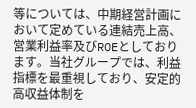等については、中期経営計画において定めている連結売上高、営業利益率及びROEとしております。当社グループでは、利益指標を最重視しており、安定的高収益体制を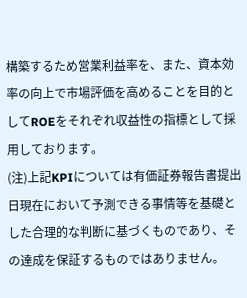構築するため営業利益率を、また、資本効率の向上で市場評価を高めることを目的としてROEをそれぞれ収益性の指標として採用しております。
(注)上記KPIについては有価証券報告書提出日現在において予測できる事情等を基礎とした合理的な判断に基づくものであり、その達成を保証するものではありません。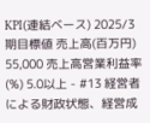KPI(連結ベース) 2025/3期目標値 売上高(百万円) 55,000 売上高営業利益率(%) 5.0以上 - #13 経営者による財政状態、経営成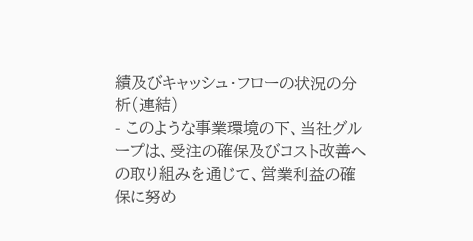績及びキャッシュ・フローの状況の分析(連結)
- このような事業環境の下、当社グループは、受注の確保及びコスト改善への取り組みを通じて、営業利益の確保に努め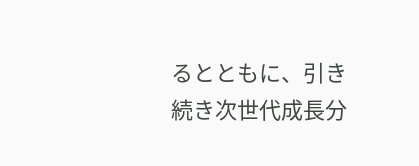るとともに、引き続き次世代成長分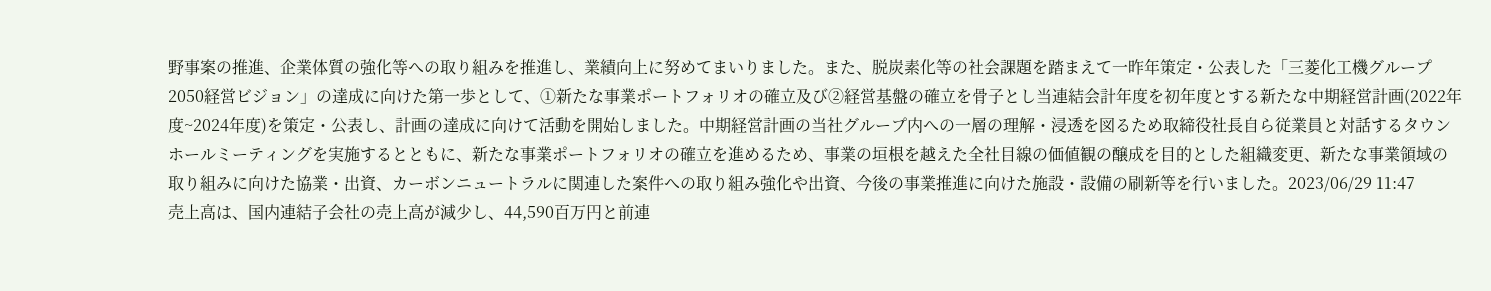野事案の推進、企業体質の強化等への取り組みを推進し、業績向上に努めてまいりました。また、脱炭素化等の社会課題を踏まえて一昨年策定・公表した「三菱化工機グループ2050経営ビジョン」の達成に向けた第一歩として、①新たな事業ポートフォリオの確立及び②経営基盤の確立を骨子とし当連結会計年度を初年度とする新たな中期経営計画(2022年度~2024年度)を策定・公表し、計画の達成に向けて活動を開始しました。中期経営計画の当社グループ内への一層の理解・浸透を図るため取締役社長自ら従業員と対話するタウンホールミーティングを実施するとともに、新たな事業ポートフォリオの確立を進めるため、事業の垣根を越えた全社目線の価値観の醸成を目的とした組織変更、新たな事業領域の取り組みに向けた協業・出資、カーボンニュートラルに関連した案件への取り組み強化や出資、今後の事業推進に向けた施設・設備の刷新等を行いました。2023/06/29 11:47
売上高は、国内連結子会社の売上高が減少し、44,590百万円と前連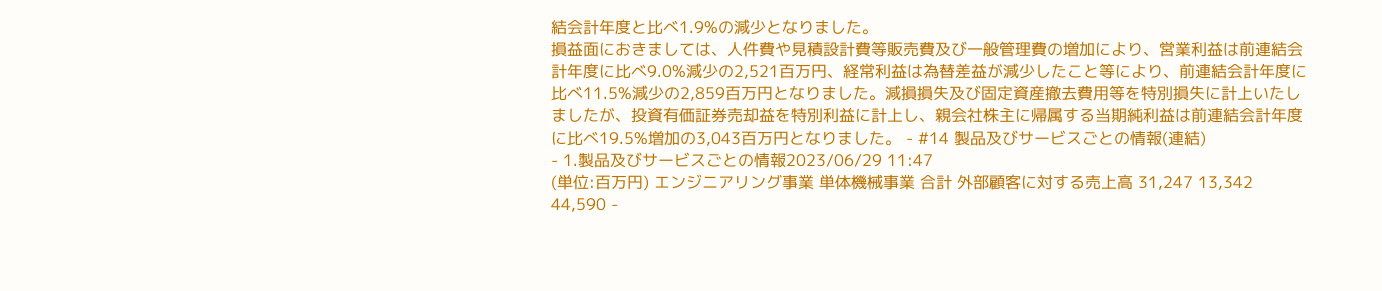結会計年度と比べ1.9%の減少となりました。
損益面におきましては、人件費や見積設計費等販売費及び一般管理費の増加により、営業利益は前連結会計年度に比べ9.0%減少の2,521百万円、経常利益は為替差益が減少したこと等により、前連結会計年度に比べ11.5%減少の2,859百万円となりました。減損損失及び固定資産撤去費用等を特別損失に計上いたしましたが、投資有価証券売却益を特別利益に計上し、親会社株主に帰属する当期純利益は前連結会計年度に比べ19.5%増加の3,043百万円となりました。 - #14 製品及びサービスごとの情報(連結)
- 1.製品及びサービスごとの情報2023/06/29 11:47
(単位:百万円) エンジニアリング事業 単体機械事業 合計 外部顧客に対する売上高 31,247 13,342 44,590 -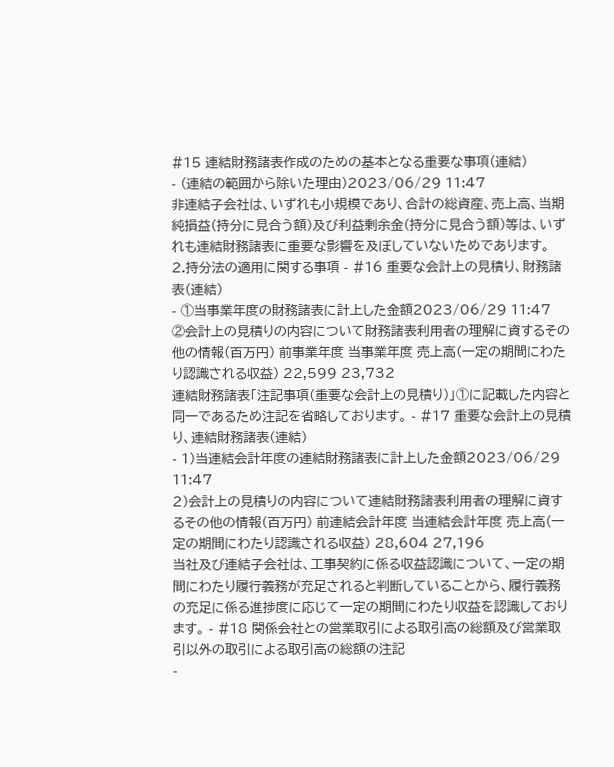#15 連結財務諸表作成のための基本となる重要な事項(連結)
- (連結の範囲から除いた理由)2023/06/29 11:47
非連結子会社は、いずれも小規模であり、合計の総資産、売上高、当期純損益(持分に見合う額)及び利益剰余金(持分に見合う額)等は、いずれも連結財務諸表に重要な影響を及ぼしていないためであります。
2.持分法の適用に関する事項 - #16 重要な会計上の見積り、財務諸表(連結)
- ①当事業年度の財務諸表に計上した金額2023/06/29 11:47
②会計上の見積りの内容について財務諸表利用者の理解に資するその他の情報(百万円) 前事業年度 当事業年度 売上高(一定の期間にわたり認識される収益) 22,599 23,732
連結財務諸表「注記事項(重要な会計上の見積り)」①に記載した内容と同一であるため注記を省略しております。 - #17 重要な会計上の見積り、連結財務諸表(連結)
- 1)当連結会計年度の連結財務諸表に計上した金額2023/06/29 11:47
2)会計上の見積りの内容について連結財務諸表利用者の理解に資するその他の情報(百万円) 前連結会計年度 当連結会計年度 売上高(一定の期間にわたり認識される収益) 28,604 27,196
当社及び連結子会社は、工事契約に係る収益認識について、一定の期間にわたり履行義務が充足されると判断していることから、履行義務の充足に係る進捗度に応じて一定の期間にわたり収益を認識しております。 - #18 関係会社との営業取引による取引高の総額及び営業取引以外の取引による取引高の総額の注記
-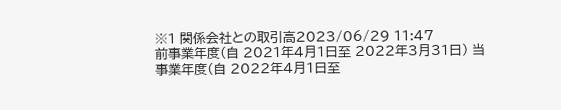※1 関係会社との取引高2023/06/29 11:47
前事業年度(自 2021年4月1日至 2022年3月31日) 当事業年度(自 2022年4月1日至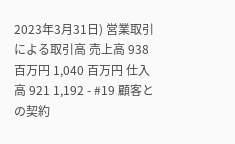2023年3月31日) 営業取引による取引高 売上高 938 百万円 1,040 百万円 仕入高 921 1,192 - #19 顧客との契約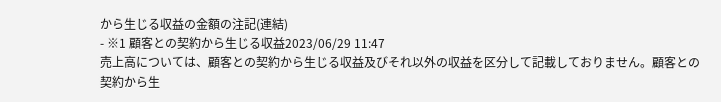から生じる収益の金額の注記(連結)
- ※1 顧客との契約から生じる収益2023/06/29 11:47
売上高については、顧客との契約から生じる収益及びそれ以外の収益を区分して記載しておりません。顧客との契約から生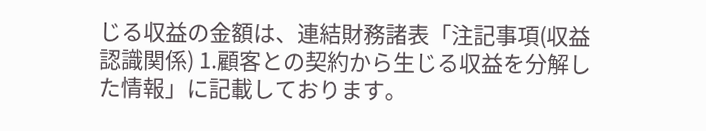じる収益の金額は、連結財務諸表「注記事項(収益認識関係) 1.顧客との契約から生じる収益を分解した情報」に記載しております。